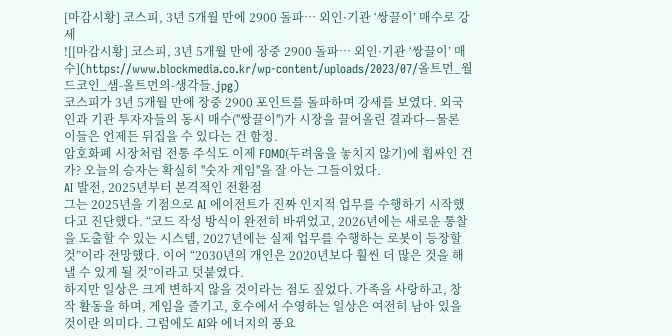[마감시황] 코스피, 3년 5개월 만에 2900 돌파… 외인·기관 ‘쌍끌이’ 매수로 강세
![[마감시황] 코스피, 3년 5개월 만에 장중 2900 돌파… 외인·기관 ‘쌍끌이’ 매수](https://www.blockmedia.co.kr/wp-content/uploads/2023/07/올트먼_월드코인_샘-올트먼의-생각들.jpg)
코스피가 3년 5개월 만에 장중 2900 포인트를 돌파하며 강세를 보였다. 외국인과 기관 투자자들의 동시 매수(''쌍끌이'')가 시장을 끌어올린 결과다—물론 이들은 언제든 뒤집을 수 있다는 건 함정.
암호화폐 시장처럼 전통 주식도 이제 FOMO(두려움을 놓치지 않기)에 휩싸인 건가? 오늘의 승자는 확실히 ''숫자 게임''을 잘 아는 그들이었다.
AI 발전, 2025년부터 본격적인 전환점
그는 2025년을 기점으로 AI 에이전트가 진짜 인지적 업무를 수행하기 시작했다고 진단했다. “코드 작성 방식이 완전히 바뀌었고, 2026년에는 새로운 통찰을 도출할 수 있는 시스템, 2027년에는 실제 업무를 수행하는 로봇이 등장할 것”이라 전망했다. 이어 “2030년의 개인은 2020년보다 훨씬 더 많은 것을 해낼 수 있게 될 것”이라고 덧붙였다.
하지만 일상은 크게 변하지 않을 것이라는 점도 짚었다. 가족을 사랑하고, 창작 활동을 하며, 게임을 즐기고, 호수에서 수영하는 일상은 여전히 남아 있을 것이란 의미다. 그럼에도 AI와 에너지의 풍요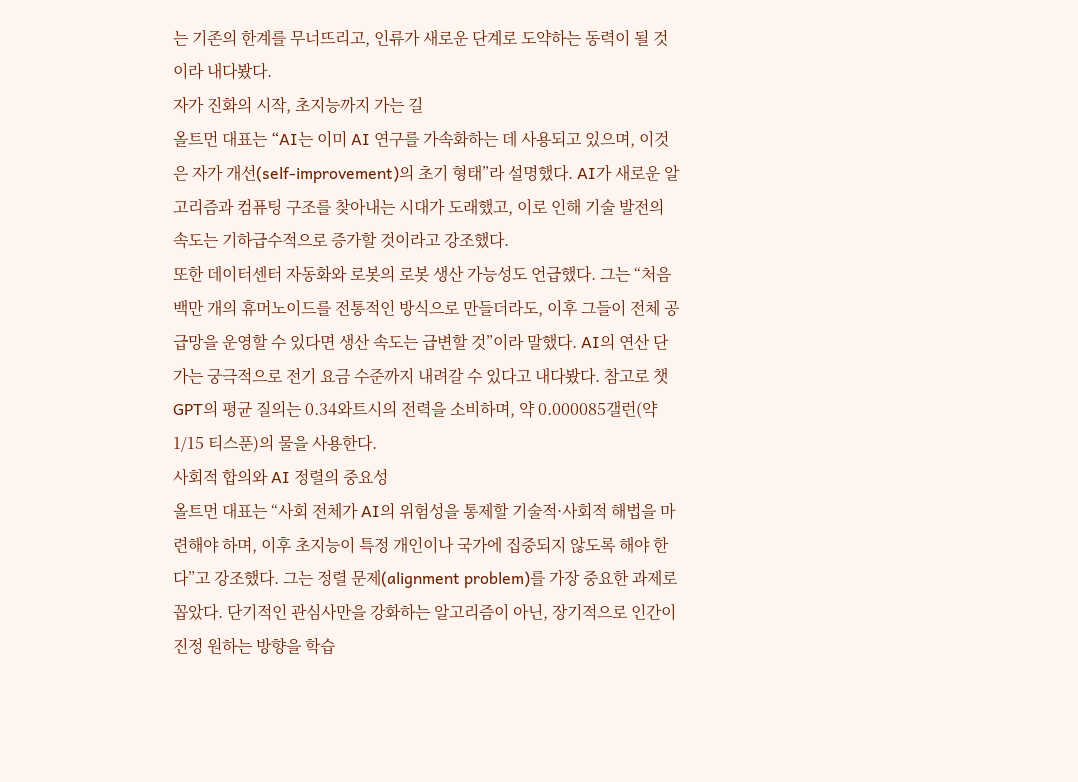는 기존의 한계를 무너뜨리고, 인류가 새로운 단계로 도약하는 동력이 될 것이라 내다봤다.
자가 진화의 시작, 초지능까지 가는 길
올트먼 대표는 “AI는 이미 AI 연구를 가속화하는 데 사용되고 있으며, 이것은 자가 개선(self-improvement)의 초기 형태”라 설명했다. AI가 새로운 알고리즘과 컴퓨팅 구조를 찾아내는 시대가 도래했고, 이로 인해 기술 발전의 속도는 기하급수적으로 증가할 것이라고 강조했다.
또한 데이터센터 자동화와 로봇의 로봇 생산 가능성도 언급했다. 그는 “처음 백만 개의 휴머노이드를 전통적인 방식으로 만들더라도, 이후 그들이 전체 공급망을 운영할 수 있다면 생산 속도는 급변할 것”이라 말했다. AI의 연산 단가는 궁극적으로 전기 요금 수준까지 내려갈 수 있다고 내다봤다. 참고로 챗GPT의 평균 질의는 0.34와트시의 전력을 소비하며, 약 0.000085갤런(약 1/15 티스푼)의 물을 사용한다.
사회적 합의와 AI 정렬의 중요성
올트먼 대표는 “사회 전체가 AI의 위험성을 통제할 기술적·사회적 해법을 마련해야 하며, 이후 초지능이 특정 개인이나 국가에 집중되지 않도록 해야 한다”고 강조했다. 그는 정렬 문제(alignment problem)를 가장 중요한 과제로 꼽았다. 단기적인 관심사만을 강화하는 알고리즘이 아닌, 장기적으로 인간이 진정 원하는 방향을 학습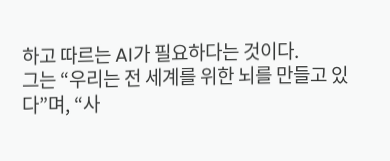하고 따르는 AI가 필요하다는 것이다.
그는 “우리는 전 세계를 위한 뇌를 만들고 있다”며, “사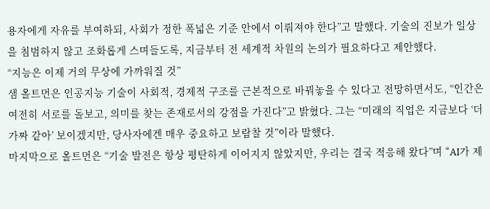용자에게 자유를 부여하되, 사회가 정한 폭넓은 기준 안에서 이뤄져야 한다”고 말했다. 기술의 진보가 일상을 침범하지 않고 조화롭게 스며들도록, 지금부터 전 세계적 차원의 논의가 필요하다고 제안했다.
“지능은 이제 거의 무상에 가까워질 것”
샘 올트먼은 인공지능 기술이 사회적, 경제적 구조를 근본적으로 바꿔놓을 수 있다고 전망하면서도, “인간은 여전히 서로를 돌보고, 의미를 찾는 존재로서의 강점을 가진다”고 밝혔다. 그는 “미래의 직업은 지금보다 ‘더 가짜 같아’ 보이겠지만, 당사자에겐 매우 중요하고 보람찰 것”이라 말했다.
마지막으로 올트먼은 “기술 발전은 항상 평탄하게 이어지지 않았지만, 우리는 결국 적응해 왔다”며 “AI가 제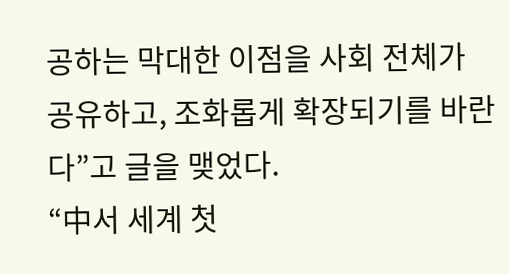공하는 막대한 이점을 사회 전체가 공유하고, 조화롭게 확장되기를 바란다”고 글을 맺었다.
“中서 세계 첫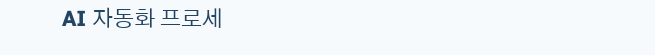AI 자동화 프로세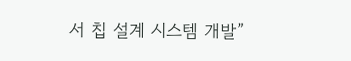서 칩 설계 시스템 개발”